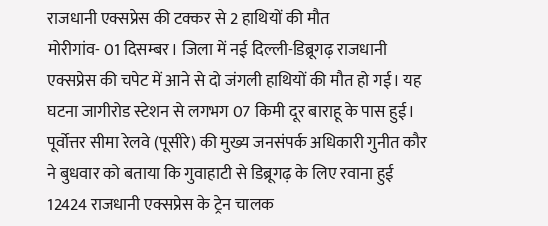राजधानी एक्सप्रेस की टक्कर से 2 हाथियों की मौत
मोरीगांव- 01 दिसम्बर। जिला में नई दिल्ली-डिब्रूगढ़ राजधानी एक्सप्रेस की चपेट में आने से दो जंगली हाथियों की मौत हो गई। यह घटना जागीरोड स्टेशन से लगभग 07 किमी दूर बाराहू के पास हुई। पूर्वोत्तर सीमा रेलवे (पूसीरे) की मुख्य जनसंपर्क अधिकारी गुनीत कौर ने बुधवार को बताया कि गुवाहाटी से डिब्रूगढ़ के लिए रवाना हुई 12424 राजधानी एक्सप्रेस के ट्रेन चालक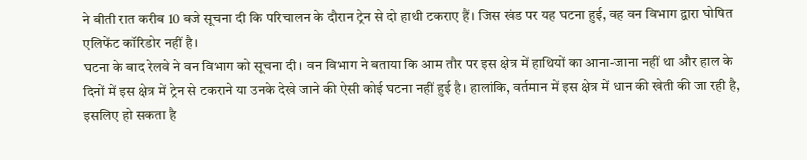ने बीती रात करीब 10 बजे सूचना दी कि परिचालन के दौरान ट्रेन से दो हाथी टकराए हैं। जिस खंड पर यह घटना हुई, वह वन विभाग द्वारा घोषित एलिफेंट कॉरिडोर नहीं है।
घटना के बाद रेलवे ने वन विभाग को सूचना दी। वन विभाग ने बताया कि आम तौर पर इस क्षेत्र में हाथियों का आना-जाना नहीं था और हाल के दिनों में इस क्षेत्र में ट्रेन से टकराने या उनके देखे जाने की ऐसी कोई घटना नहीं हुई है। हालांकि, वर्तमान में इस क्षेत्र में धान की खेती की जा रही है, इसलिए हो सकता है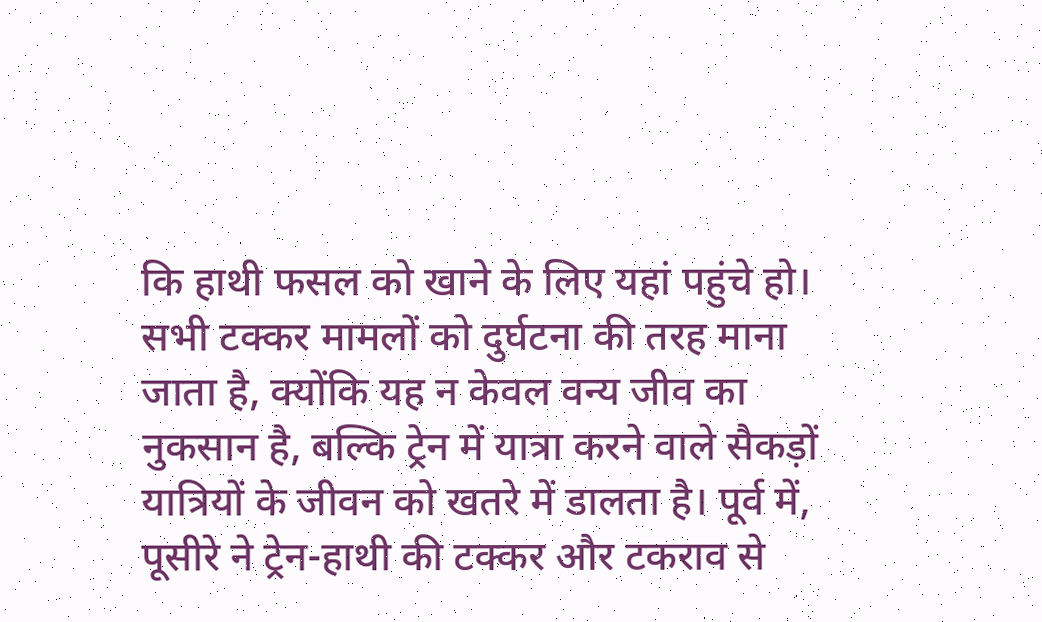कि हाथी फसल को खाने के लिए यहां पहुंचे हो।
सभी टक्कर मामलों को दुर्घटना की तरह माना जाता है, क्योंकि यह न केवल वन्य जीव का नुकसान है, बल्कि ट्रेन में यात्रा करने वाले सैकड़ों यात्रियों के जीवन को खतरे में डालता है। पूर्व में, पूसीरे ने ट्रेन-हाथी की टक्कर और टकराव से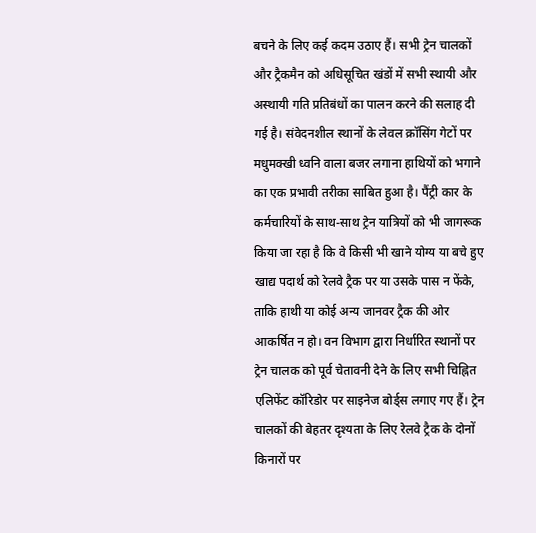बचने के लिए कई कदम उठाए हैं। सभी ट्रेन चालकों और ट्रैकमैन को अधिसूचित खंडों में सभी स्थायी और अस्थायी गति प्रतिबंधों का पालन करने की सलाह दी गई है। संवेदनशील स्थानों के लेवल क्रॉसिंग गेटों पर मधुमक्खी ध्वनि वाला बजर लगाना हाथियों को भगाने का एक प्रभावी तरीका साबित हुआ है। पैंट्री कार के कर्मचारियों के साथ-साथ ट्रेन यात्रियों को भी जागरूक किया जा रहा है कि वे किसी भी खाने योग्य या बचे हुए खाद्य पदार्थ को रेलवे ट्रैक पर या उसके पास न फेंके, ताकि हाथी या कोई अन्य जानवर ट्रैक की ओर आकर्षित न हो। वन विभाग द्वारा निर्धारित स्थानों पर ट्रेन चालक को पूर्व चेतावनी देने के लिए सभी चिह्नित एलिफेंट कॉरिडोर पर साइनेज बोर्ड्स लगाए गए हैं। ट्रेन चालकों की बेहतर दृश्यता के लिए रेलवे ट्रैक के दोनों किनारों पर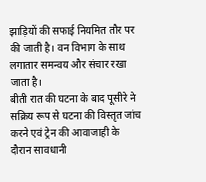झाड़ियों की सफाई नियमित तौर पर की जाती है। वन विभाग के साथ लगातार समन्वय और संचार रखा जाता है।
बीती रात की घटना के बाद पूसीरे ने सक्रिय रूप से घटना की विस्तृत जांच करने एवं ट्रेन की आवाजाही के दौरान सावधानी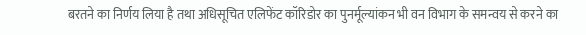बरतने का निर्णय लिया है तथा अधिसूचित एलिफेंट कॉरिडोर का पुनर्मूल्यांकन भी वन विभाग के समन्वय से करने का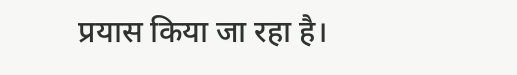प्रयास किया जा रहा है।